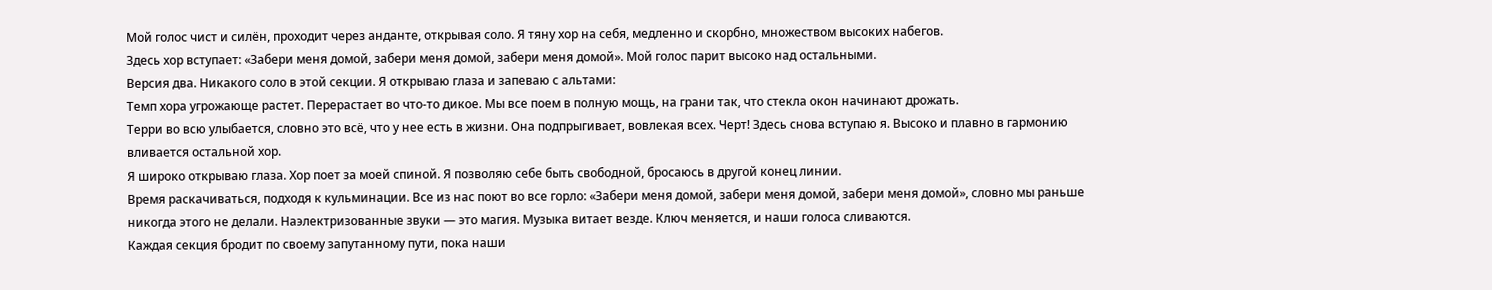Мой голос чист и силён, проходит через анданте, открывая соло. Я тяну хор на себя, медленно и скорбно, множеством высоких набегов.
Здесь хор вступает: «Забери меня домой, забери меня домой, забери меня домой». Мой голос парит высоко над остальными.
Версия два. Никакого соло в этой секции. Я открываю глаза и запеваю с альтами:
Темп хора угрожающе растет. Перерастает во что-то дикое. Мы все поем в полную мощь, на грани так, что стекла окон начинают дрожать.
Терри во всю улыбается, словно это всё, что у нее есть в жизни. Она подпрыгивает, вовлекая всех. Черт! Здесь снова вступаю я. Высоко и плавно в гармонию вливается остальной хор.
Я широко открываю глаза. Хор поет за моей спиной. Я позволяю себе быть свободной, бросаюсь в другой конец линии.
Время раскачиваться, подходя к кульминации. Все из нас поют во все горло: «Забери меня домой, забери меня домой, забери меня домой», словно мы раньше никогда этого не делали. Наэлектризованные звуки — это магия. Музыка витает везде. Ключ меняется, и наши голоса сливаются.
Каждая секция бродит по своему запутанному пути, пока наши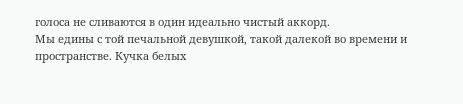голоса не сливаются в один идеально чистый аккорд.
Мы едины с той печальной девушкой, такой далекой во времени и пространстве. Кучка белых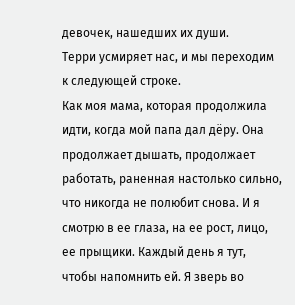девочек, нашедших их души.
Терри усмиряет нас, и мы переходим к следующей строке.
Как моя мама, которая продолжила идти, когда мой папа дал дёру. Она продолжает дышать, продолжает работать, раненная настолько сильно, что никогда не полюбит снова. И я смотрю в ее глаза, на ее рост, лицо, ее прыщики. Каждый день я тут, чтобы напомнить ей. Я зверь во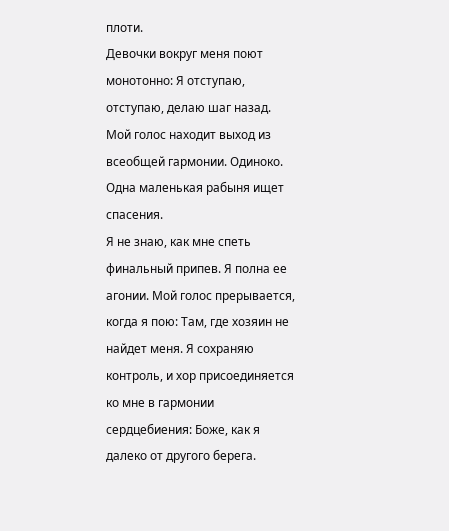плоти.
Девочки вокруг меня поют монотонно: Я отступаю, отступаю, делаю шаг назад.
Мой голос находит выход из всеобщей гармонии. Одиноко. Одна маленькая рабыня ищет спасения.
Я не знаю, как мне спеть финальный припев. Я полна ее агонии. Мой голос прерывается, когда я пою: Там, где хозяин не найдет меня. Я сохраняю контроль, и хор присоединяется ко мне в гармонии сердцебиения: Боже, как я далеко от другого берега.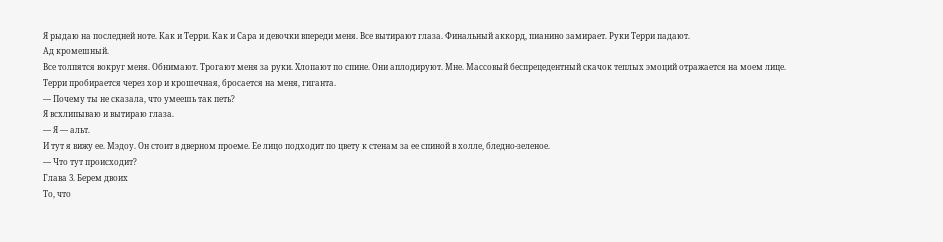Я рыдаю на последней ноте. Как и Терри. Как и Сара и девочки впереди меня. Все вытирают глаза. Финальный аккорд, пианино замирает. Руки Терри падают.
Ад кромешный.
Все толпятся вокруг меня. Обнимают. Трогают меня за руки. Хлопают по спине. Они аплодируют. Мне. Массовый беспрецедентный скачок теплых эмоций отражается на моем лице.
Терри пробирается через хор и крошечная, бросается на меня, гиганта.
— Почему ты не сказала, что умеешь так петь?
Я всхлипываю и вытираю глаза.
— Я — альт.
И тут я вижу ее. Мэдоу. Он стоит в дверном проеме. Ее лицо подходит по цвету к стенам за ее спиной в холле, бледно-зеленое.
— Что тут происходит?
Глава 3. Берем двоих
То, что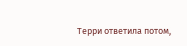Терри ответила потом,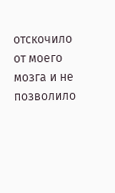отскочило от моего мозга и не позволило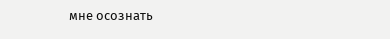мне осознать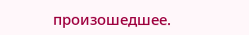произошедшее.